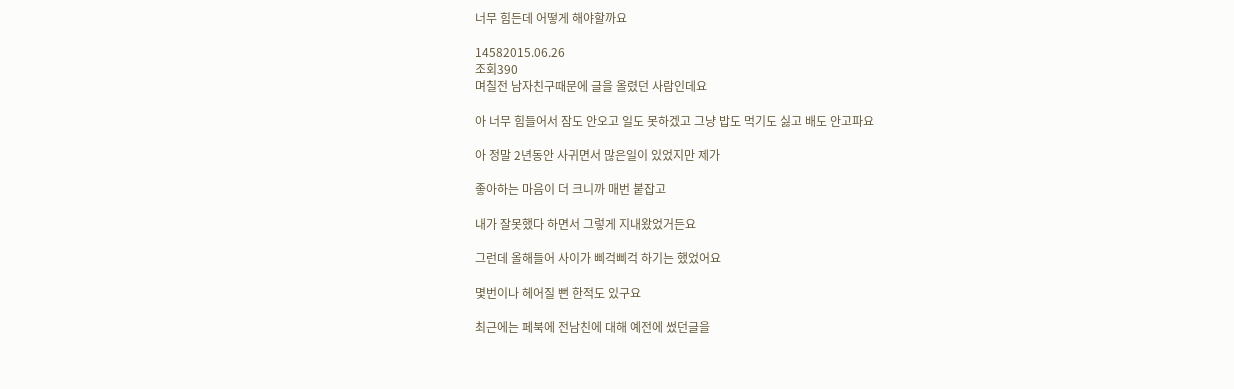너무 힘든데 어떻게 해야할까요

14582015.06.26
조회390
며칠전 남자친구때문에 글을 올렸던 사람인데요

아 너무 힘들어서 잠도 안오고 일도 못하겠고 그냥 밥도 먹기도 싫고 배도 안고파요

아 정말 2년동안 사귀면서 많은일이 있었지만 제가

좋아하는 마음이 더 크니까 매번 붙잡고

내가 잘못했다 하면서 그렇게 지내왔었거든요

그런데 올해들어 사이가 삐걱삐걱 하기는 했었어요

몇번이나 헤어질 뻔 한적도 있구요

최근에는 페북에 전남친에 대해 예전에 썼던글을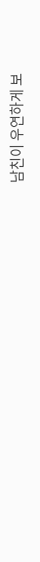남친이 우연하게 보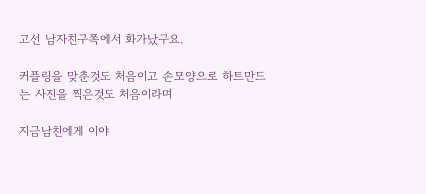고선 남자친구쪽에서 화가났구요.

커플링을 맞춘것도 처음이고 손모양으로 하트만드는 사진을 찍은것도 처음이라며

지금남친에게 이야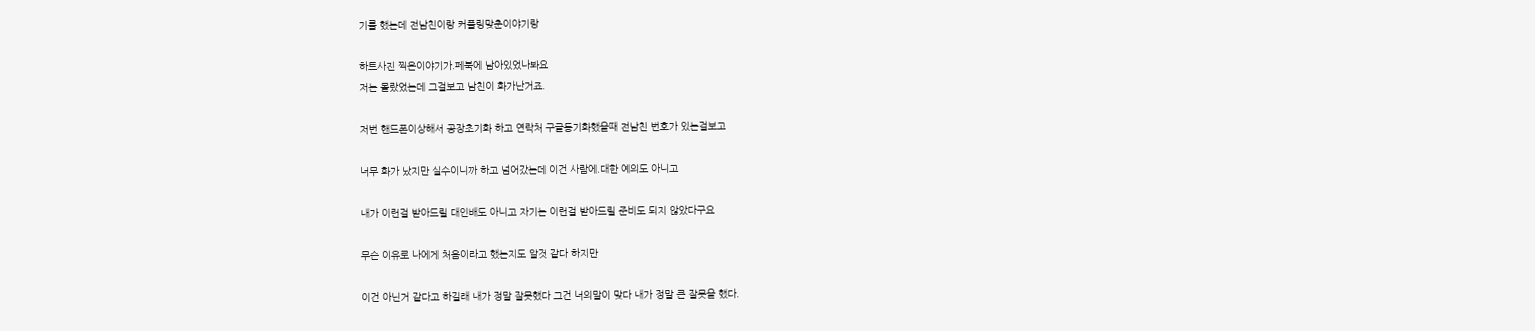기를 했는데 전남친이랑 커플링맞춘이야기랑

하트사진 찍은이야기가.페북에 남아있었나봐요
저는 몰랐었는데 그걸보고 남친이 화가난거죠.

저번 핸드폰이상해서 공장초기화 하고 연락처 구글동기화했을때 전남친 번호가 있는걸보고

너무 화가 났지만 실수이니까 하고 넘어갔는데 이건 사람에.대한 예의도 아니고

내가 이런걸 받아드릴 대인배도 아니고 자기는 이런걸 받아드릴 준비도 되지 않았다구요

무슨 이유로 나에게 처음이라고 했는지도 알것 같다 하지만

이건 아닌거 같다고 하길래 내가 정말 잘못했다 그건 너의말이 맞다 내가 정말 큰 잘못을 했다.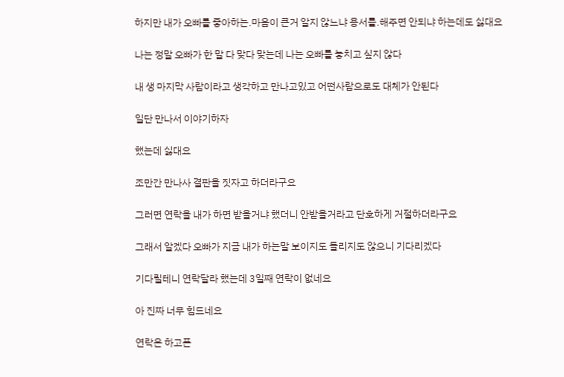하지만 내가 오빠를 좋아하는.마음이 큰거 알지 않느냐 용서를.해주면 안되냐 하는데도 싫대요

나는 정말 오빠가 한 말 다 맞다 맞는데 나는 오빠를 놓치고 싶지 않다

내 생 마지막 사람이라고 생각하고 만나고있고 어떤사람으로도 대체가 안된다

일단 만나서 이야기하자

했는데 싫대요

조만간 만나사 결판을 짓자고 하더라구요

그러면 연락을 내가 하면 받을거냐 했더니 안받을거라고 단호하게 거절하더라구요

그래서 알겠다 오빠가 지금 내가 하는말 보이지도 들리지도 않으니 기다리겠다

기다릴테니 연락달라 했는데 3일째 연락이 없네요

아 진짜 너무 힘드네요

연락은 하고픈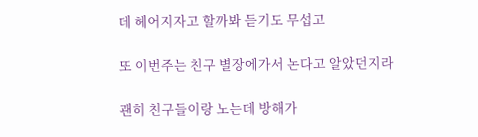데 헤어지자고 할까봐 듣기도 무섭고

또 이번주는 친구 별장에가서 논다고 알았던지라

괜히 친구들이랑 노는데 방해가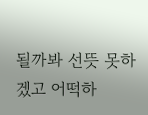될까봐 선뜻 못하겠고 어떡하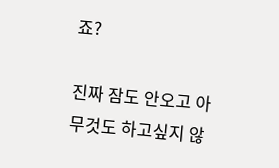죠?

진짜 잠도 안오고 아무것도 하고싶지 않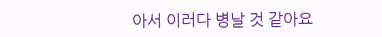아서 이러다 병날 것 같아요